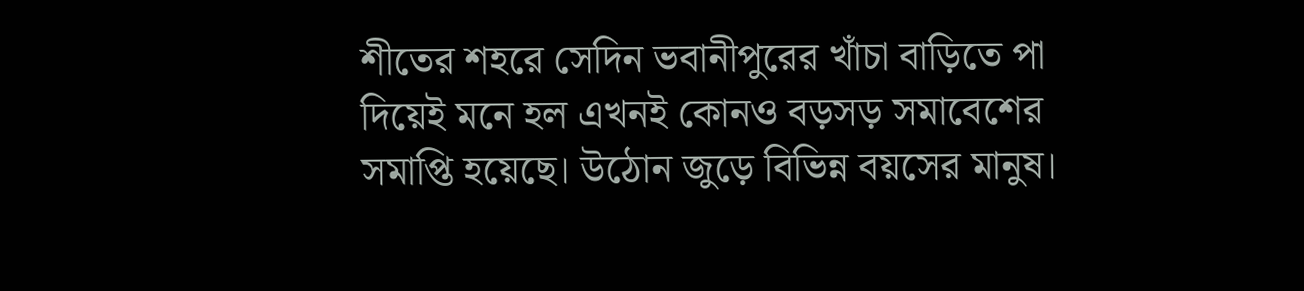শীতের শহরে সেদিন ভবানীপুরের খাঁচা বাড়িতে পা দিয়েই মনে হল এখনই কোনও বড়সড় সমাবেশের সমাপ্তি হয়েছে। উঠোন জুড়ে বিভিন্ন বয়সের মানুষ।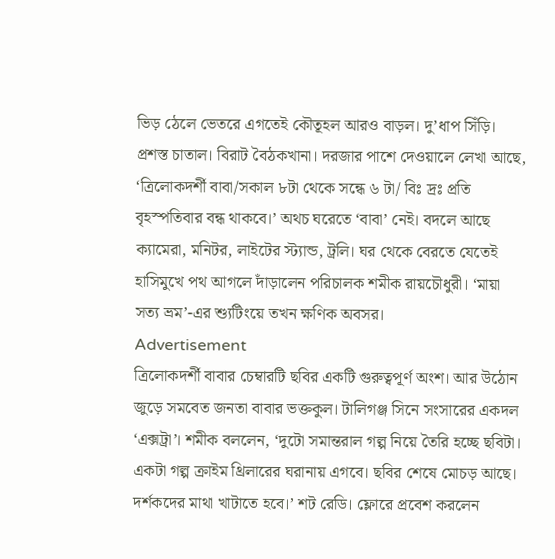ভিড় ঠেলে ভেতরে এগতেই কৌতূহল আরও বাড়ল। দু’ধাপ সিঁড়ি। প্রশস্ত চাতাল। বিরাট বৈঠকখানা। দরজার পাশে দেওয়ালে লেখা আছে, ‘ত্রিলোকদর্শী বাবা/সকাল ৮টা থেকে সন্ধে ৬ টা/ বিঃ দ্রঃ প্রতি বৃহস্পতিবার বন্ধ থাকবে।’ অথচ ঘরেতে ‘বাবা’ নেই। বদলে আছে ক্যামেরা, মনিটর, লাইটের স্ট্যান্ড, ট্রলি। ঘর থেকে বেরতে যেতেই হাসিমুখে পথ আগলে দাঁড়ালেন পরিচালক শমীক রায়চৌধুরী। ‘মায়া সত্য ভ্রম’-এর শ্যুটিংয়ে তখন ক্ষণিক অবসর।
Advertisement
ত্রিলোকদর্শী বাবার চেম্বারটি ছবির একটি গুরুত্বপূর্ণ অংশ। আর উঠোন জুড়ে সমবেত জনতা বাবার ভক্তকুল। টালিগঞ্জ সিনে সংসারের একদল ‘এক্সট্রা’। শমীক বললেন, ‘দুটো সমান্তরাল গল্প নিয়ে তৈরি হচ্ছে ছবিটা। একটা গল্প ক্রাইম থ্রিলারের ঘরানায় এগবে। ছবির শেষে মোচড় আছে। দর্শকদের মাথা খাটাতে হবে।’ শট রেডি। ফ্লোরে প্রবেশ করলেন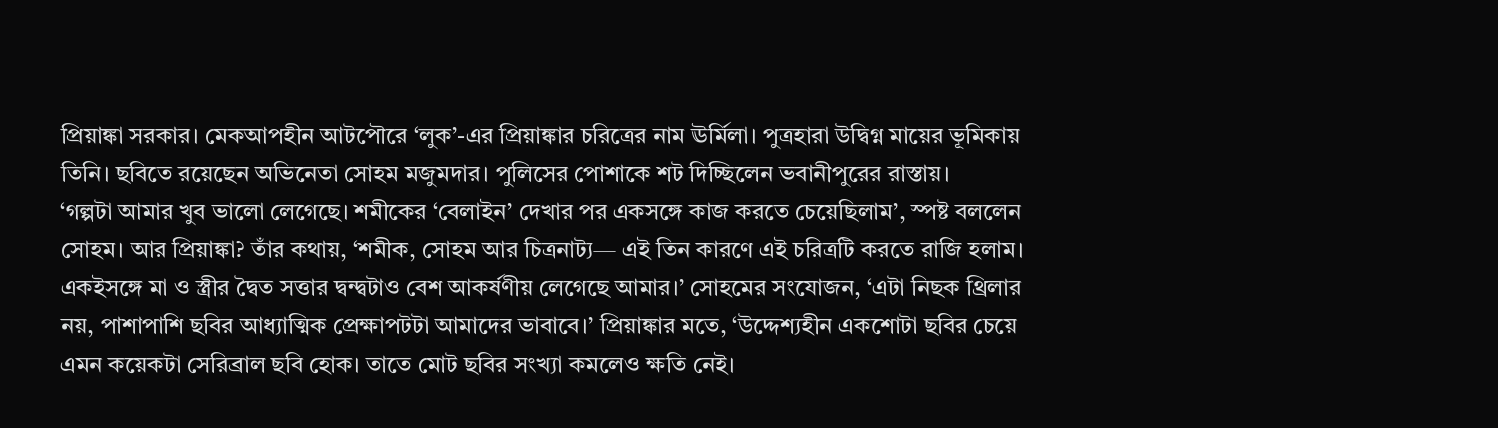প্রিয়াঙ্কা সরকার। মেকআপহীন আটপৌরে ‘লুক’-এর প্রিয়াঙ্কার চরিত্রের নাম ঊর্মিলা। পুত্রহারা উদ্বিগ্ন মায়ের ভূমিকায় তিনি। ছবিতে রয়েছেন অভিনেতা সোহম মজুমদার। পুলিসের পোশাকে শট দিচ্ছিলেন ভবানীপুরের রাস্তায়।
‘গল্পটা আমার খুব ভালো লেগেছে। শমীকের ‘বেলাইন’ দেখার পর একসঙ্গে কাজ করতে চেয়েছিলাম’, স্পষ্ট বললেন সোহম। আর প্রিয়াঙ্কা? তাঁর কথায়, ‘শমীক, সোহম আর চিত্রনাট্য— এই তিন কারণে এই চরিত্রটি করতে রাজি হলাম। একইসঙ্গে মা ও স্ত্রীর দ্বৈত সত্তার দ্বন্দ্বটাও বেশ আকর্ষণীয় লেগেছে আমার।’ সোহমের সংযোজন, ‘এটা নিছক থ্রিলার নয়, পাশাপাশি ছবির আধ্যাত্মিক প্রেক্ষাপটটা আমাদের ভাবাবে।’ প্রিয়াঙ্কার মতে, ‘উদ্দেশ্যহীন একশোটা ছবির চেয়ে এমন কয়েকটা সেরিব্রাল ছবি হোক। তাতে মোট ছবির সংখ্যা কমলেও ক্ষতি নেই।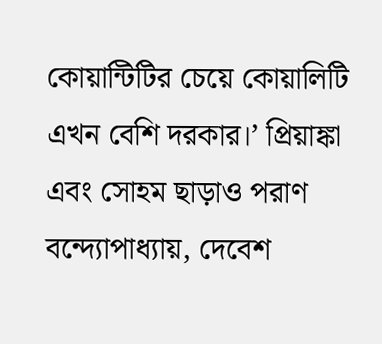কোয়ান্টিটির চেয়ে কোয়ালিটি এখন বেশি দরকার।’ প্রিয়াঙ্কা এবং সোহম ছাড়াও পরাণ বন্দ্যোপাধ্যায়, দেবেশ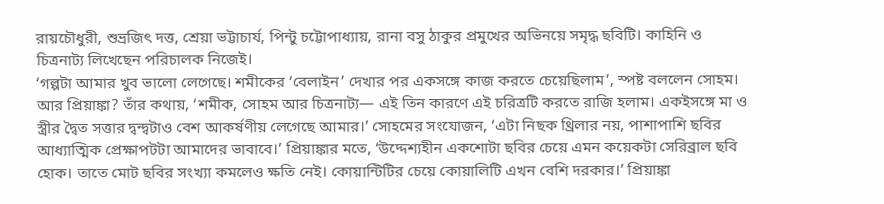রায়চৌধুরী, শুভ্রজিৎ দত্ত, শ্রেয়া ভট্টাচার্য, পিন্টু চট্টোপাধ্যায়, রানা বসু ঠাকুর প্রমুখের অভিনয়ে সমৃদ্ধ ছবিটি। কাহিনি ও চিত্রনাট্য লিখেছেন পরিচালক নিজেই।
‘গল্পটা আমার খুব ভালো লেগেছে। শমীকের ‘বেলাইন’ দেখার পর একসঙ্গে কাজ করতে চেয়েছিলাম’, স্পষ্ট বললেন সোহম। আর প্রিয়াঙ্কা? তাঁর কথায়, ‘শমীক, সোহম আর চিত্রনাট্য— এই তিন কারণে এই চরিত্রটি করতে রাজি হলাম। একইসঙ্গে মা ও স্ত্রীর দ্বৈত সত্তার দ্বন্দ্বটাও বেশ আকর্ষণীয় লেগেছে আমার।’ সোহমের সংযোজন, ‘এটা নিছক থ্রিলার নয়, পাশাপাশি ছবির আধ্যাত্মিক প্রেক্ষাপটটা আমাদের ভাবাবে।’ প্রিয়াঙ্কার মতে, ‘উদ্দেশ্যহীন একশোটা ছবির চেয়ে এমন কয়েকটা সেরিব্রাল ছবি হোক। তাতে মোট ছবির সংখ্যা কমলেও ক্ষতি নেই। কোয়ান্টিটির চেয়ে কোয়ালিটি এখন বেশি দরকার।’ প্রিয়াঙ্কা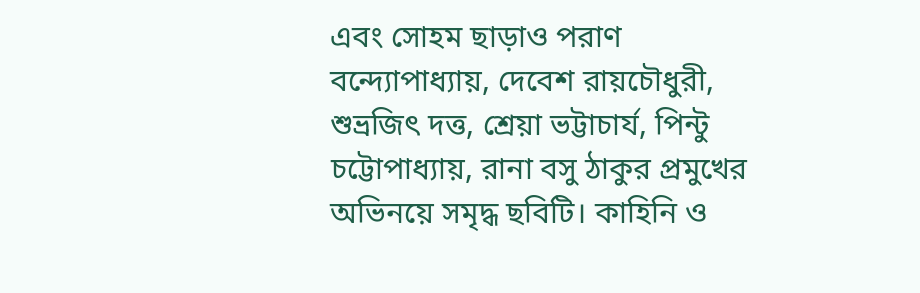এবং সোহম ছাড়াও পরাণ বন্দ্যোপাধ্যায়, দেবেশ রায়চৌধুরী, শুভ্রজিৎ দত্ত, শ্রেয়া ভট্টাচার্য, পিন্টু চট্টোপাধ্যায়, রানা বসু ঠাকুর প্রমুখের অভিনয়ে সমৃদ্ধ ছবিটি। কাহিনি ও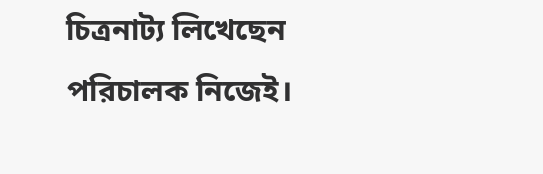চিত্রনাট্য লিখেছেন পরিচালক নিজেই।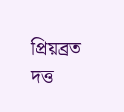প্রিয়ব্রত দত্ত